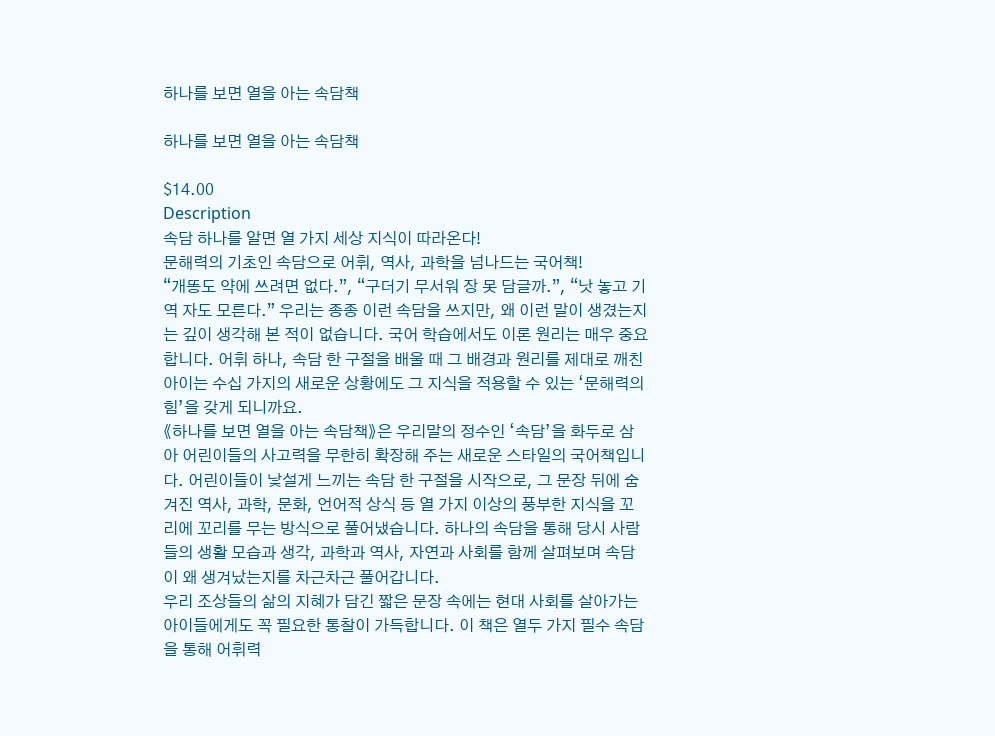하나를 보면 열을 아는 속담책

하나를 보면 열을 아는 속담책

$14.00
Description
속담 하나를 알면 열 가지 세상 지식이 따라온다!
문해력의 기초인 속담으로 어휘, 역사, 과학을 넘나드는 국어책!
“개똥도 약에 쓰려면 없다.”, “구더기 무서워 장 못 담글까.”, “낫 놓고 기역 자도 모른다.” 우리는 종종 이런 속담을 쓰지만, 왜 이런 말이 생겼는지는 깊이 생각해 본 적이 없습니다. 국어 학습에서도 이론 원리는 매우 중요합니다. 어휘 하나, 속담 한 구절을 배울 때 그 배경과 원리를 제대로 깨친 아이는 수십 가지의 새로운 상황에도 그 지식을 적용할 수 있는 ‘문해력의 힘’을 갖게 되니까요.
《하나를 보면 열을 아는 속담책》은 우리말의 정수인 ‘속담’을 화두로 삼아 어린이들의 사고력을 무한히 확장해 주는 새로운 스타일의 국어책입니다. 어린이들이 낯설게 느끼는 속담 한 구절을 시작으로, 그 문장 뒤에 숨겨진 역사, 과학, 문화, 언어적 상식 등 열 가지 이상의 풍부한 지식을 꼬리에 꼬리를 무는 방식으로 풀어냈습니다. 하나의 속담을 통해 당시 사람들의 생활 모습과 생각, 과학과 역사, 자연과 사회를 함께 살펴보며 속담이 왜 생겨났는지를 차근차근 풀어갑니다.
우리 조상들의 삶의 지혜가 담긴 짧은 문장 속에는 현대 사회를 살아가는 아이들에게도 꼭 필요한 통찰이 가득합니다. 이 책은 열두 가지 필수 속담을 통해 어휘력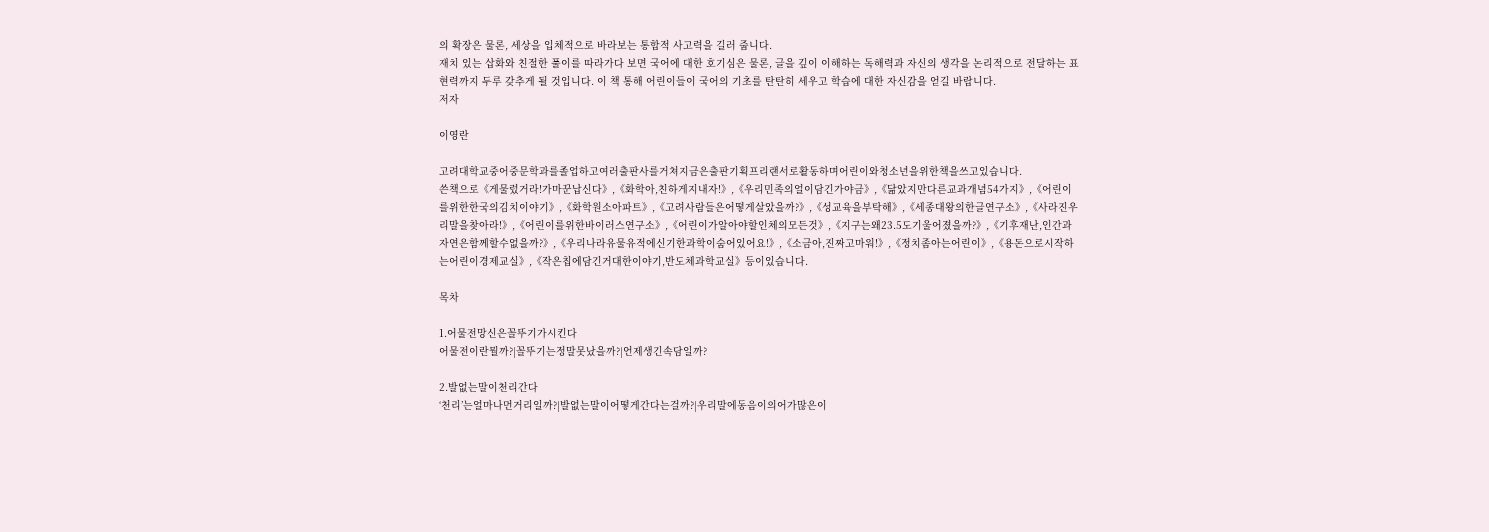의 확장은 물론, 세상을 입체적으로 바라보는 통합적 사고력을 길러 줍니다.
재치 있는 삽화와 친절한 풀이를 따라가다 보면 국어에 대한 호기심은 물론, 글을 깊이 이해하는 독해력과 자신의 생각을 논리적으로 전달하는 표현력까지 두루 갖추게 될 것입니다. 이 책 통해 어린이들이 국어의 기초를 탄탄히 세우고 학습에 대한 자신감을 얻길 바랍니다.
저자

이영란

고려대학교중어중문학과를졸업하고여러출판사를거쳐지금은출판기획프리랜서로활동하며어린이와청소년을위한책을쓰고있습니다.
쓴책으로《게물렀거라!가마꾼납신다》,《화학아,친하게지내자!》,《우리민족의얼이담긴가야금》,《닮았지만다른교과개념54가지》,《어린이를위한한국의김치이야기》,《화학원소아파트》,《고려사람들은어떻게살았을까?》,《성교육을부탁해》,《세종대왕의한글연구소》,《사라진우리말을찾아라!》,《어린이를위한바이러스연구소》,《어린이가알아야할인체의모든것》,《지구는왜23.5도기울어졌을까?》,《기후재난,인간과자연은함께할수없을까?》,《우리나라유물유적에신기한과학이숨어있어요!》,《소금아,진짜고마워!》,《정치좀아는어린이》,《용돈으로시작하는어린이경제교실》,《작은칩에담긴거대한이야기,반도체과학교실》등이있습니다.

목차

1.어물전망신은꼴뚜기가시킨다
어물전이란뭘까?|꼴뚜기는정말못났을까?|언제생긴속담일까?

2.발없는말이천리간다
‘천리’는얼마나먼거리일까?|발없는말이어떻게간다는걸까?|우리말에동음이의어가많은이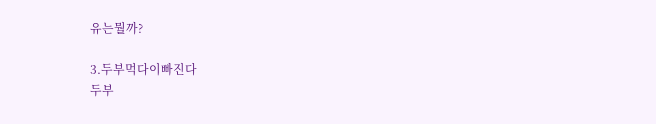유는뭘까?

3.두부먹다이빠진다
두부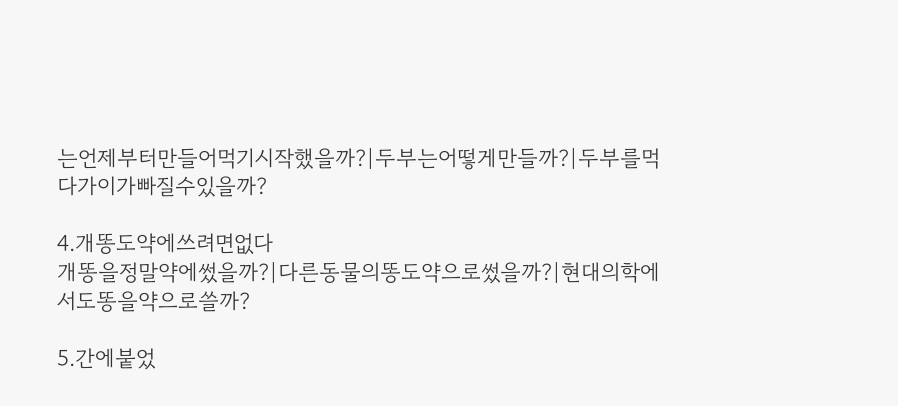는언제부터만들어먹기시작했을까?|두부는어떻게만들까?|두부를먹다가이가빠질수있을까?

4.개똥도약에쓰려면없다
개똥을정말약에썼을까?|다른동물의똥도약으로썼을까?|현대의학에서도똥을약으로쓸까?

5.간에붙었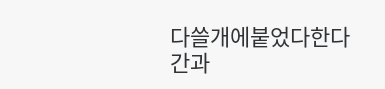다쓸개에붙었다한다
간과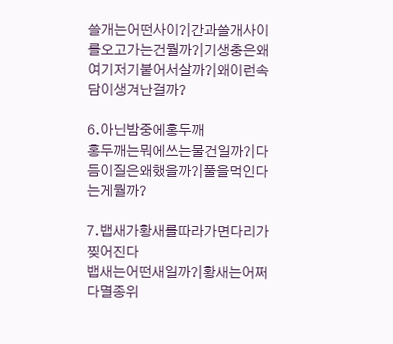쓸개는어떤사이?|간과쓸개사이를오고가는건뭘까?|기생충은왜여기저기붙어서살까?|왜이런속담이생겨난걸까?

6.아닌밤중에홍두깨
홍두깨는뭐에쓰는물건일까?|다듬이질은왜했을까?|풀을먹인다는게뭘까?

7.뱁새가황새를따라가면다리가찢어진다
뱁새는어떤새일까?|황새는어쩌다멸종위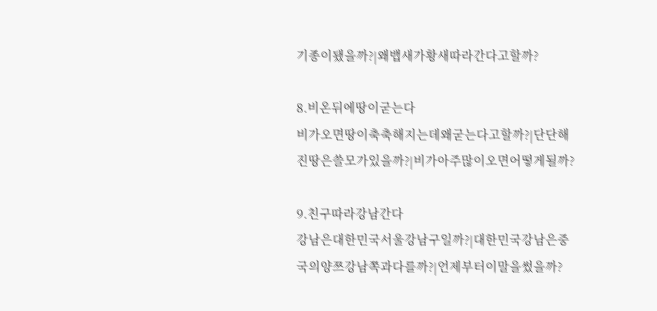기종이됐을까?|왜뱁새가황새따라간다고할까?

8.비온뒤에땅이굳는다
비가오면땅이축축해지는데왜굳는다고할까?|단단해진땅은쓸모가있을까?|비가아주많이오면어떻게될까?

9.친구따라강남간다
강남은대한민국서울강남구일까?|대한민국강남은중국의양쯔강남쪽과다를까?|언제부터이말을썼을까?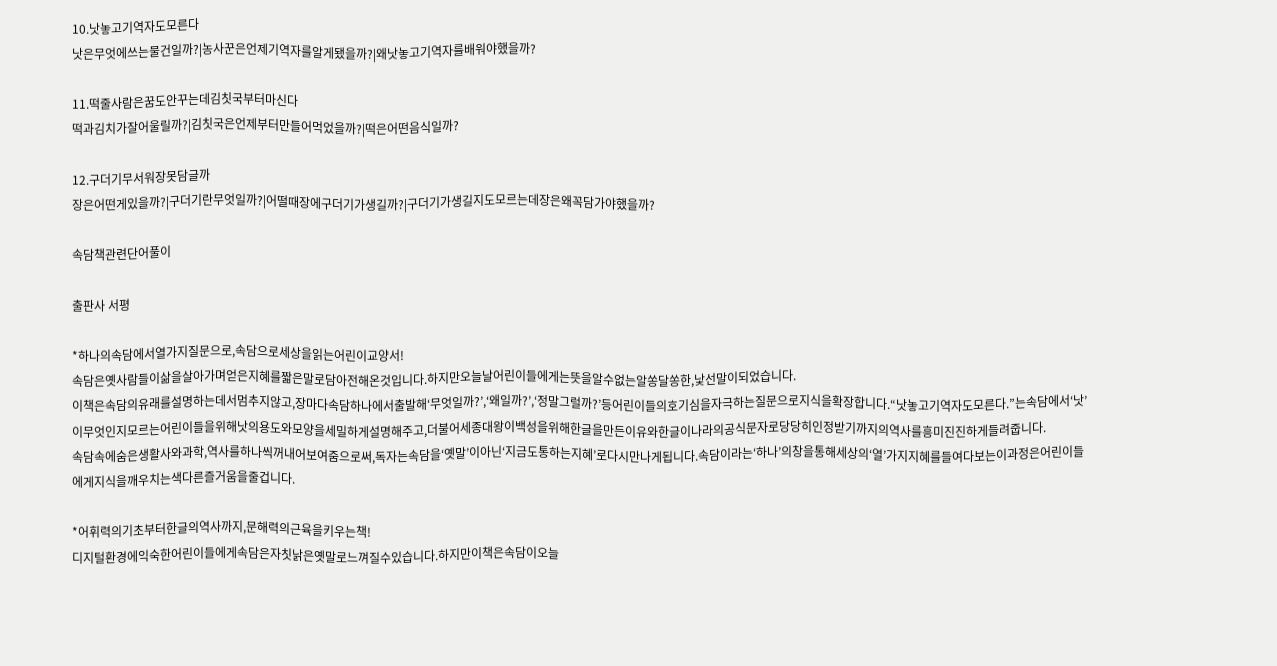10.낫놓고기역자도모른다
낫은무엇에쓰는물건일까?|농사꾼은언제기역자를알게됐을까?|왜낫놓고기역자를배워야했을까?

11.떡줄사람은꿈도안꾸는데김칫국부터마신다
떡과김치가잘어울릴까?|김칫국은언제부터만들어먹었을까?|떡은어떤음식일까?

12.구더기무서워장못담글까
장은어떤게있을까?|구더기란무엇일까?|어떨때장에구더기가생길까?|구더기가생길지도모르는데장은왜꼭담가야했을까?

속담책관련단어풀이

출판사 서평

*하나의속담에서열가지질문으로,속담으로세상을읽는어린이교양서!
속담은옛사람들이삶을살아가며얻은지혜를짧은말로담아전해온것입니다.하지만오늘날어린이들에게는뜻을알수없는알쏭달쏭한,낯선말이되었습니다.
이책은속담의유래를설명하는데서멈추지않고,장마다속담하나에서출발해‘무엇일까?’,‘왜일까?’,‘정말그럴까?’등어린이들의호기심을자극하는질문으로지식을확장합니다.“낫놓고기역자도모른다.”는속담에서‘낫’이무엇인지모르는어린이들을위해낫의용도와모양을세밀하게설명해주고,더불어세종대왕이백성을위해한글을만든이유와한글이나라의공식문자로당당히인정받기까지의역사를흥미진진하게들려줍니다.
속담속에숨은생활사와과학,역사를하나씩꺼내어보여줌으로써,독자는속담을‘옛말’이아닌‘지금도통하는지혜’로다시만나게됩니다.속담이라는‘하나’의창을통해세상의‘열’가지지혜를들여다보는이과정은어린이들에게지식을깨우치는색다른즐거움을줄겁니다.

*어휘력의기초부터한글의역사까지,문해력의근육을키우는책!
디지털환경에익숙한어린이들에게속담은자칫낡은옛말로느껴질수있습니다.하지만이책은속담이오늘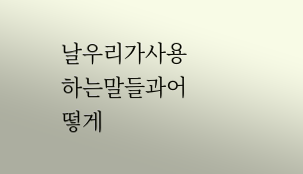날우리가사용하는말들과어떻게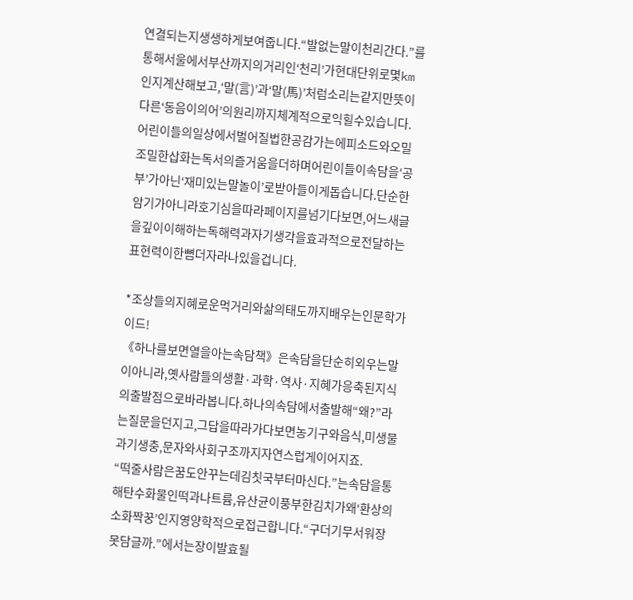연결되는지생생하게보여줍니다.“발없는말이천리간다.”를통해서울에서부산까지의거리인‘천리’가현대단위로몇km인지계산해보고,‘말(言)’과‘말(馬)’처럼소리는같지만뜻이다른‘동음이의어’의원리까지체계적으로익힐수있습니다.
어린이들의일상에서벌어질법한공감가는에피소드와오밀조밀한삽화는독서의즐거움을더하며어린이들이속담을‘공부’가아닌‘재미있는말놀이’로받아들이게돕습니다.단순한암기가아니라호기심을따라페이지를넘기다보면,어느새글을깊이이해하는독해력과자기생각을효과적으로전달하는표현력이한뼘더자라나있을겁니다.

*조상들의지혜로운먹거리와삶의태도까지배우는인문학가이드!
《하나를보면열을아는속담책》은속담을단순히외우는말이아니라,옛사람들의생활·과학·역사·지혜가응축된지식의출발점으로바라봅니다.하나의속담에서출발해“왜?”라는질문을던지고,그답을따라가다보면농기구와음식,미생물과기생충,문자와사회구조까지자연스럽게이어지죠.
“떡줄사람은꿈도안꾸는데김칫국부터마신다.”는속담을통해탄수화물인떡과나트륨,유산균이풍부한김치가왜‘환상의소화짝꿍’인지영양학적으로접근합니다.“구더기무서워장못담글까.”에서는장이발효될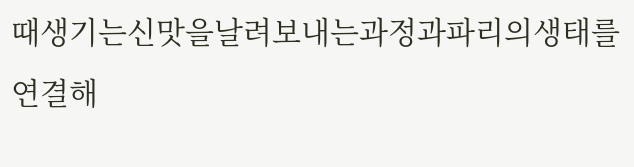때생기는신맛을날려보내는과정과파리의생태를연결해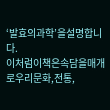‘발효의과학’을설명합니다.
이처럼이책은속담을매개로우리문화,전통,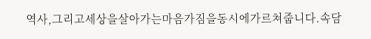역사,그리고세상을살아가는마음가짐을동시에가르쳐줍니다.속담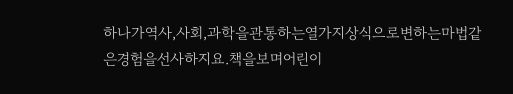하나가역사,사회,과학을관통하는열가지상식으로변하는마법같은경험을선사하지요.책을보며어린이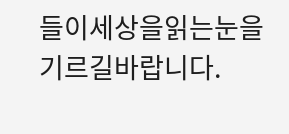들이세상을읽는눈을기르길바랍니다.